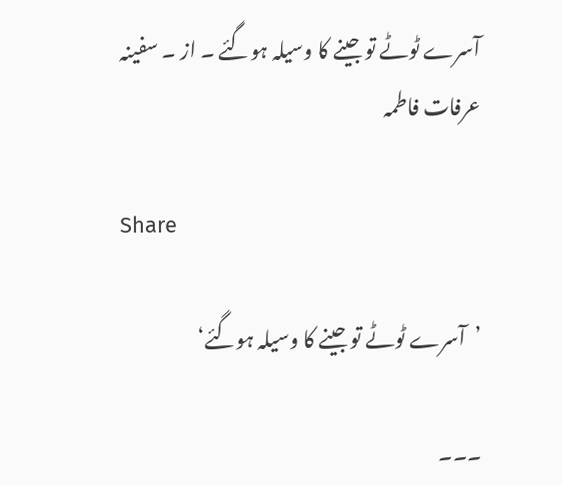آسرے ٹوٹے تو جینے کا وسیلہ ہوگئے ۔ از ۔ سفینہ عرفات فاطمہ

Share

’آسرے ٹوٹے تو جینے کا وسیلہ ہوگئے‘

۔۔۔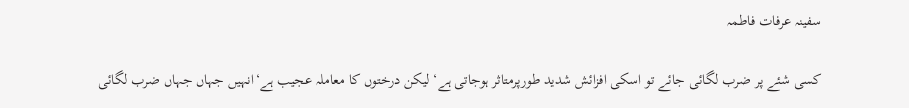سفینہ عرفات فاطمہ

کسی شئے پر ضرب لگائی جائے تو اسکی افزائش شدید طورپرمتاثر ہوجاتی ہے‘ لیکن درختوں کا معاملہ عجیب ہے‘انہیں جہاں جہاں ضرب لگائی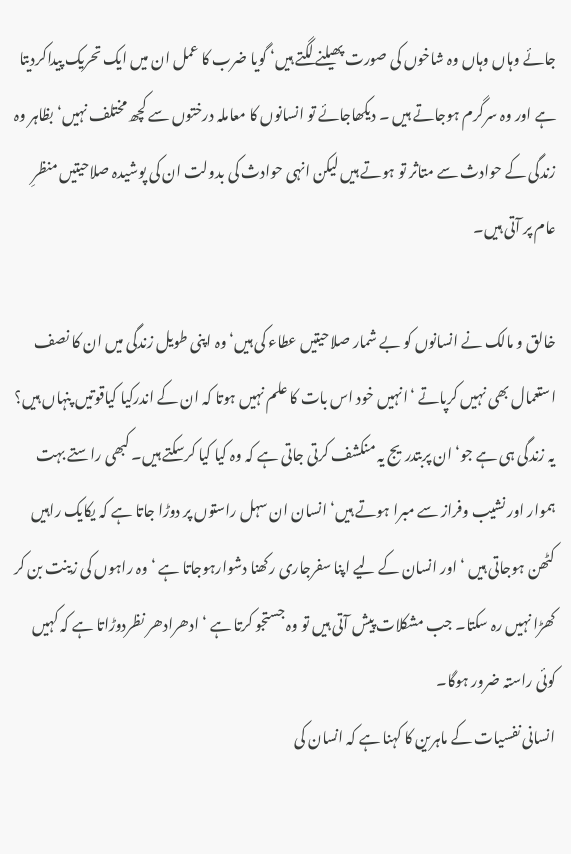جائے وہاں وہاں وہ شاخوں کی صورت پھیلنے لگتے ہیں‘ گویا ضرب کا عمل ان میں ایک تحریک پیداکردیتا ہے اور وہ سرگرم ہوجاتے ہیں ۔ دیکھاجائے تو انسانوں کا معاملہ درختوں سے کچھ مختلف نہیں‘بظاہر وہ زندگی کے حوادث سے متاثر تو ہوتے ہیں لیکن انہی حوادث کی بدولت ان کی پوشیدہ صلاحیتیں منظرِ عام پر آتی ہیں۔

خالق و مالک نے انسانوں کو بے شمار صلاحیتیں عطاء کی ہیں‘ وہ اپنی طویل زندگی میں ان کا نصف استعمال بھی نہیں کرپاتے ‘انہیں خود اس بات کا علم نہیں ہوتا کہ ان کے اندرکیا کیاقوتیں پنہاں ہیں؟ یہ زندگی ہی ہے جو‘ ان پربتدریج یہ منکشف کرتی جاتی ہے کہ وہ کیا کیا کرسکتے ہیں۔ کبھی راستے بہت ہموار اور نشیب وفراز سے مبرا ہوتے ہیں‘ انسان ان سہل راستوں پر دوڑا جاتا ہے کہ یکایک راہیں کٹھن ہوجاتی ہیں ‘ اور انسان کے لیے اپنا سفرجاری رکھنا دشوارہوجاتا ہے ‘ وہ راہوں کی زینت بن کر کھڑا نہیں رہ سکتا۔ جب مشکلات پیش آتی ہیں تو وہ جستجو کرتا ہے ‘ ادھرادھر نظردوڑاتا ہے کہ کہیں کوئی راستہ ضرور ہوگا۔
انسانی نفسیات کے ماہرین کا کہنا ہے کہ انسان کی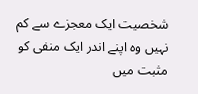شخصیت ایک معجزے سے کم نہیں وہ اپنے اندر ایک منفی کو مثبت میں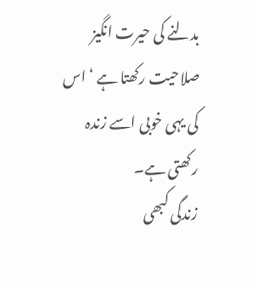بدلنے کی حیرت انگیز صلاحیت رکھتا ہے ‘ اس کی یہی خوبی اسے زندہ رکھتی ہے۔
زندگی کبھی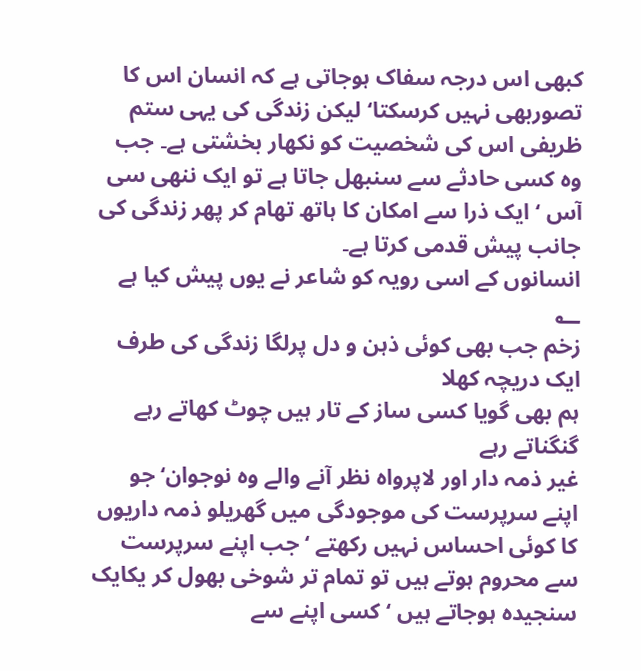کبھی اس درجہ سفاک ہوجاتی ہے کہ انسان اس کا تصوربھی نہیں کرسکتا‘لیکن زندگی کی یہی ستم ظریفی اس کی شخصیت کو نکھار بخشتی ہے۔ جب وہ کسی حادثے سے سنبھل جاتا ہے تو ایک ننھی سی آس ‘ ایک ذرا سے امکان کا ہاتھ تھام کر پھر زندگی کی جانب پیش قدمی کرتا ہے۔
انسانوں کے اسی رویہ کو شاعر نے یوں پیش کیا ہے ؂
زخم جب بھی کوئی ذہن و دل پرلگا زندگی کی طرف ایک دریچہ کھلا
ہم بھی گویا کسی ساز کے تار ہیں چوٹ کھاتے رہے گنگناتے رہے
غیر ذمہ دار اور لاپرواہ نظر آنے والے وہ نوجوان‘ جو اپنے سرپرست کی موجودگی میں گھریلو ذمہ داریوں کا کوئی احساس نہیں رکھتے ‘ جب اپنے سرپرست سے محروم ہوتے ہیں تو تمام تر شوخی بھول کر یکایک سنجیدہ ہوجاتے ہیں ‘ کسی اپنے سے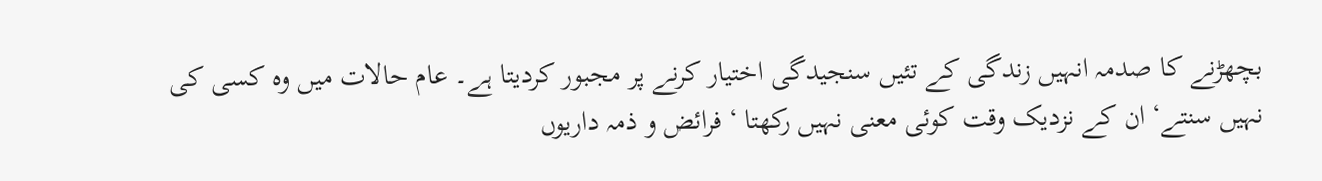بچھڑنے کا صدمہ انہیں زندگی کے تئیں سنجیدگی اختیار کرنے پر مجبور کردیتا ہے۔ عام حالات میں وہ کسی کی نہیں سنتے‘ ان کے نزدیک وقت کوئی معنی نہیں رکھتا ‘ فرائض و ذمہ داریوں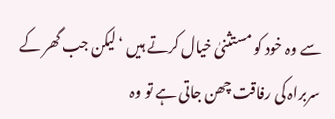سے وہ خود کو مستثنیٰ خیال کرتے ہیں ‘لیکن جب گھر کے سربراہ کی رفاقت چھن جاتی ہے تو وہ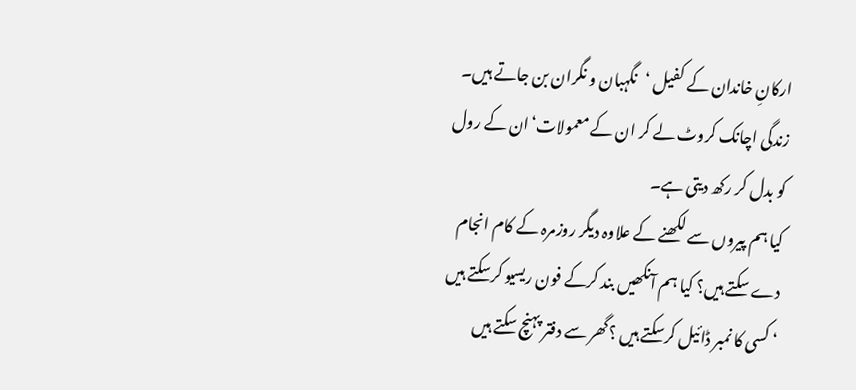ارکانِ خاندان کے کفیل ‘نگہبان و نگران بن جاتے ہیں۔ زندگی اچانک کروٹ لے کر ان کے معمولات‘ان کے رول کو بدل کر رکھ دیتی ہے۔
کیا ہم پیروں سے لکھنے کے علاوہ دیگر روزمرہ کے کام انجام دے سکتے ہیں؟ کیا ہم آنکھیں بند کرکے فون ریسیو کرسکتے ہیں ‘ کسی کا نمبر ڈائیل کرسکتے ہیں ؟گھر سے دفتر پہنچ سکتے ہیں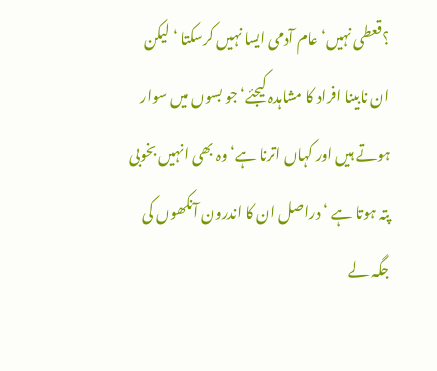؟قعطی نہیں‘ عام آدمی ایسا نہیں کرسکتا ‘ لیکن ان نابینا افراد کا مشاہدہ کیجئے‘ جو بسوں میں سوار ہوتے ہیں اور کہاں اترنا ہے‘ وہ بھی انہیں بخوبی پتہ ہوتا ہے ‘ دراصل ان کا اندرون آنکھوں کی جگہ لے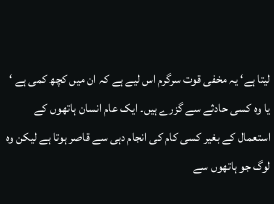لیتا ہے‘ یہ مخفی قوت سرگرم اس لیے ہے کہ ان میں کچھ کمی ہے ‘ یا وہ کسی حادثے سے گزرے ہیں۔ ایک عام انسان ہاتھوں کے استعمال کے بغیر کسی کام کی انجام دہی سے قاصر ہوتا ہے لیکن وہ لوگ جو ہاتھوں سے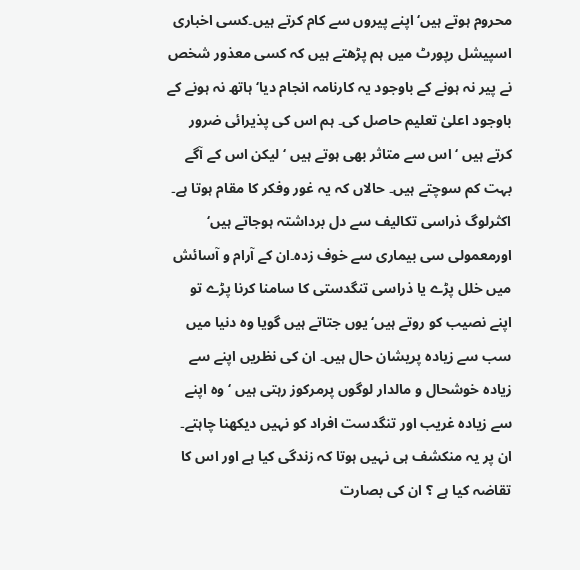محروم ہوتے ہیں‘ اپنے پیروں سے کام کرتے ہیں۔کسی اخباری اسپیشل رپورٹ میں ہم پڑھتے ہیں کہ کسی معذور شخص نے پیر نہ ہونے کے باوجود یہ کارنامہ انجام دیا‘ ہاتھ نہ ہونے کے باوجود اعلیٰ تعلیم حاصل کی۔ ہم اس کی پذیرائی ضرور کرتے ہیں ‘ اس سے متاثر بھی ہوتے ہیں ‘ لیکن اس کے آگے بہت کم سوچتے ہیں۔ حالاں کہ یہ غور وفکر کا مقام ہوتا ہے۔
اکثرلوگ ذراسی تکالیف سے دل برداشتہ ہوجاتے ہیں‘ اورمعمولی سی بیماری سے خوف زدہ۔ان کے آرام و آسائش میں خلل پڑے یا ذراسی تنگدستی کا سامنا کرنا پڑے تو اپنے نصیب کو روتے ہیں‘ یوں جتاتے ہیں گویا وہ دنیا میں سب سے زیادہ پریشان حال ہیں۔ ان کی نظریں اپنے سے زیادہ خوشحال و مالدار لوگوں پرمرکوز رہتی ہیں ‘ وہ اپنے سے زیادہ غریب اور تنگدست افراد کو نہیں دیکھنا چاہتے۔ ان پر یہ منکشف ہی نہیں ہوتا کہ زندگی کیا ہے اور اس کا تقاضہ کیا ہے ؟ ان کی بصارت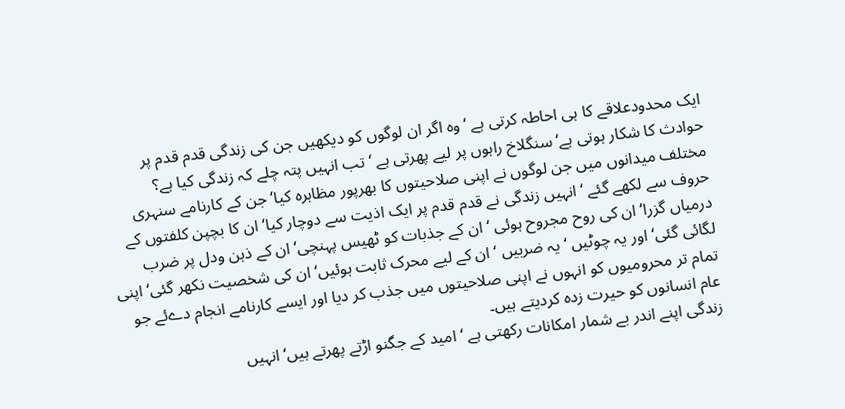ایک محدودعلاقے کا ہی احاطہ کرتی ہے ‘ وہ اگر ان لوگوں کو دیکھیں جن کی زندگی قدم قدم پر حوادث کا شکار ہوتی ہے‘ سنگلاخ راہوں پر لیے پھرتی ہے ‘ تب انہیں پتہ چلے کہ زندگی کیا ہے؟
مختلف میدانوں میں جن لوگوں نے اپنی صلاحیتوں کا بھرپور مظاہرہ کیا‘ جن کے کارنامے سنہری حروف سے لکھے گئے ‘انہیں زندگی نے قدم قدم پر ایک اذیت سے دوچار کیا‘ان کا بچپن کلفتوں کے درمیاں گزرا‘ ان کی روح مجروح ہوئی ‘ ان کے جذبات کو ٹھیس پہنچی‘ ان کے ذہن ودل پر ضرب لگائی گئی‘اور یہ چوٹیں ‘ یہ ضربیں ‘ ان کے لیے محرک ثابت ہوئیں‘ ان کی شخصیت نکھر گئی‘ اپنی تمام تر محرومیوں کو انہوں نے اپنی صلاحیتوں میں جذب کر دیا اور ایسے کارنامے انجام دےئے جو عام انسانوں کو حیرت زدہ کردیتے ہیں۔
زندگی اپنے اندر بے شمار امکانات رکھتی ہے ‘ امید کے جگنو اڑتے پھرتے ہیں‘ انہیں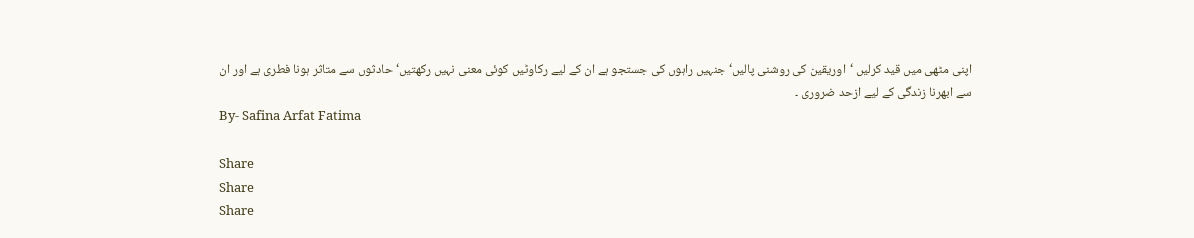اپنی مٹھی میں قید کرلیں ‘اوریقین کی روشنی پالیں‘جنہیں راہوں کی جستجو ہے ان کے لیے رکاوٹیں کوئی معنی نہیں رکھتیں‘ حادثوں سے متاثر ہونا فطری ہے اور ان سے ابھرنا زندگی کے لیے ازحد ضروری ۔
By- Safina Arfat Fatima

Share
Share
Share